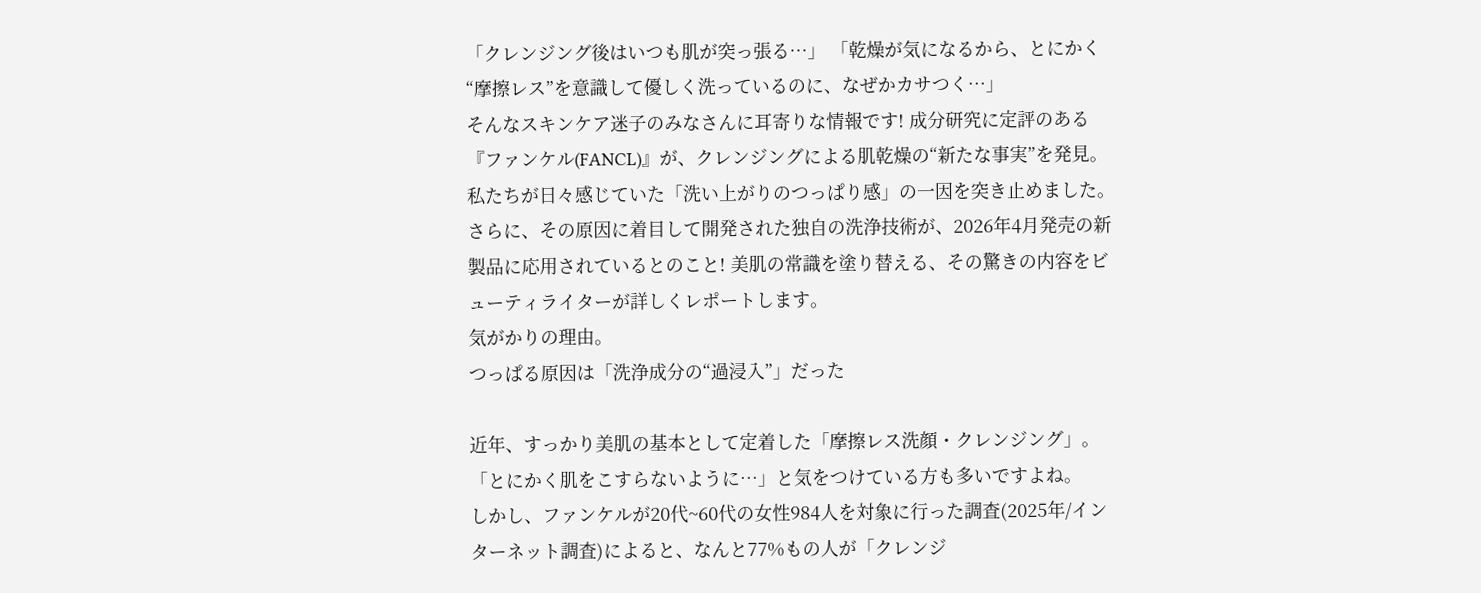「クレンジング後はいつも肌が突っ張る…」 「乾燥が気になるから、とにかく“摩擦レス”を意識して優しく洗っているのに、なぜかカサつく…」
そんなスキンケア迷子のみなさんに耳寄りな情報です! 成分研究に定評のある『ファンケル(FANCL)』が、クレンジングによる肌乾燥の“新たな事実”を発見。私たちが日々感じていた「洗い上がりのつっぱり感」の一因を突き止めました。
さらに、その原因に着目して開発された独自の洗浄技術が、2026年4月発売の新製品に応用されているとのこと! 美肌の常識を塗り替える、その驚きの内容をビューティライターが詳しくレポートします。
気がかりの理由。
つっぱる原因は「洗浄成分の“過浸入”」だった

近年、すっかり美肌の基本として定着した「摩擦レス洗顔・クレンジング」。「とにかく肌をこすらないように…」と気をつけている方も多いですよね。
しかし、ファンケルが20代~60代の女性984人を対象に行った調査(2025年/インターネット調査)によると、なんと77%もの人が「クレンジ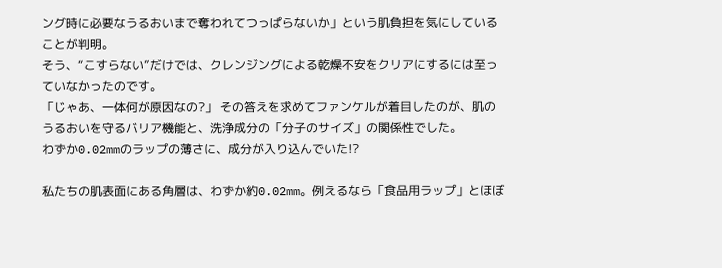ング時に必要なうるおいまで奪われてつっぱらないか」という肌負担を気にしていることが判明。
そう、“こすらない”だけでは、クレンジングによる乾燥不安をクリアにするには至っていなかったのです。
「じゃあ、一体何が原因なの?」 その答えを求めてファンケルが着目したのが、肌のうるおいを守るバリア機能と、洗浄成分の「分子のサイズ」の関係性でした。
わずか0.02mmのラップの薄さに、成分が入り込んでいた!?

私たちの肌表面にある角層は、わずか約0.02mm。例えるなら「食品用ラップ」とほぼ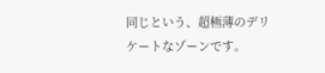同じという、超極薄のデリケートなゾーンです。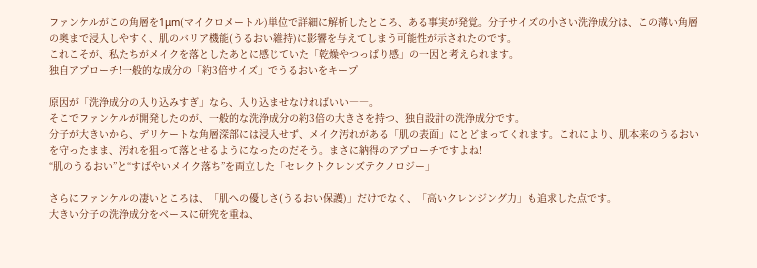ファンケルがこの角層を1μm(マイクロメートル)単位で詳細に解析したところ、ある事実が発覚。分子サイズの小さい洗浄成分は、この薄い角層の奥まで浸入しやすく、肌のバリア機能(うるおい維持)に影響を与えてしまう可能性が示されたのです。
これこそが、私たちがメイクを落としたあとに感じていた「乾燥やつっぱり感」の一因と考えられます。
独自アプローチ!一般的な成分の「約3倍サイズ」でうるおいをキープ

原因が「洗浄成分の入り込みすぎ」なら、入り込ませなければいい――。
そこでファンケルが開発したのが、一般的な洗浄成分の約3倍の大きさを持つ、独自設計の洗浄成分です。
分子が大きいから、デリケートな角層深部には浸入せず、メイク汚れがある「肌の表面」にとどまってくれます。これにより、肌本来のうるおいを守ったまま、汚れを狙って落とせるようになったのだそう。まさに納得のアプローチですよね!
“肌のうるおい”と“すばやいメイク落ち”を両立した「セレクトクレンズテクノロジー」

さらにファンケルの凄いところは、「肌への優しさ(うるおい保護)」だけでなく、「高いクレンジング力」も追求した点です。
大きい分子の洗浄成分をベースに研究を重ね、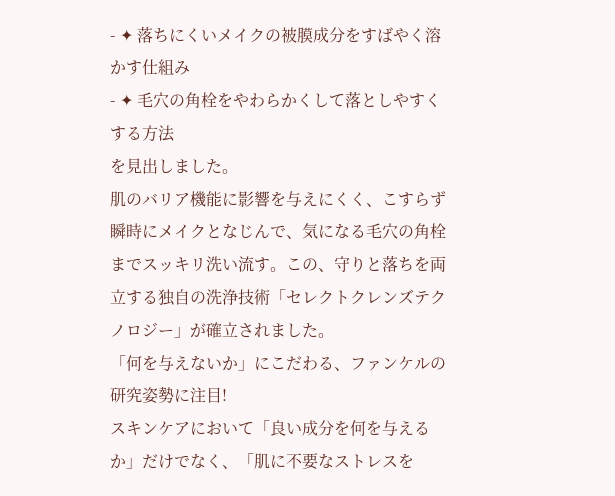- ✦ 落ちにくいメイクの被膜成分をすばやく溶かす仕組み
- ✦ 毛穴の角栓をやわらかくして落としやすくする方法
を見出しました。
肌のバリア機能に影響を与えにくく、こすらず瞬時にメイクとなじんで、気になる毛穴の角栓までスッキリ洗い流す。この、守りと落ちを両立する独自の洗浄技術「セレクトクレンズテクノロジー」が確立されました。
「何を与えないか」にこだわる、ファンケルの研究姿勢に注目!
スキンケアにおいて「良い成分を何を与えるか」だけでなく、「肌に不要なストレスを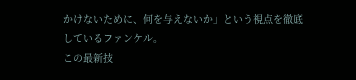かけないために、何を与えないか」という視点を徹底しているファンケル。
この最新技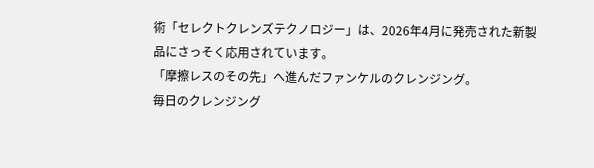術「セレクトクレンズテクノロジー」は、2026年4月に発売された新製品にさっそく応用されています。
「摩擦レスのその先」へ進んだファンケルのクレンジング。
毎日のクレンジング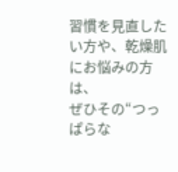習慣を見直したい方や、乾燥肌にお悩みの方は、
ぜひその“つっぱらな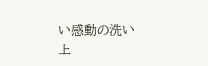い感動の洗い上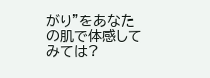がり”をあなたの肌で体感してみては?